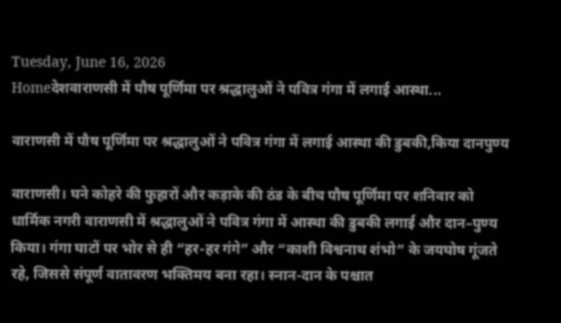Tuesday, June 16, 2026
Homeदेशवाराणसी में पौष पूर्णिमा पर श्रद्धालुओं ने पवित्र गंगा में लगाई आस्था...

वाराणसी में पौष पूर्णिमा पर श्रद्धालुओं ने पवित्र गंगा में लगाई आस्था की डुबकी,किया दानपुण्य

वाराणसी। घने कोहरे की फुहारों और कड़ाके की ठंड के बीच पौष पूर्णिमा पर शनिवार को धार्मिक नगरी वाराणसी में श्रद्धालुओं ने पवित्र गंगा में आस्था की डुबकी लगाई और दान–पुण्य किया। गंगा घाटों पर भोर से ही “हर-हर गंगे” और “काशी विश्वनाथ शंभो” के जयघोष गूंजते रहे, जिससे संपूर्ण वातावरण भक्तिमय बना रहा। स्नान-दान के पश्चात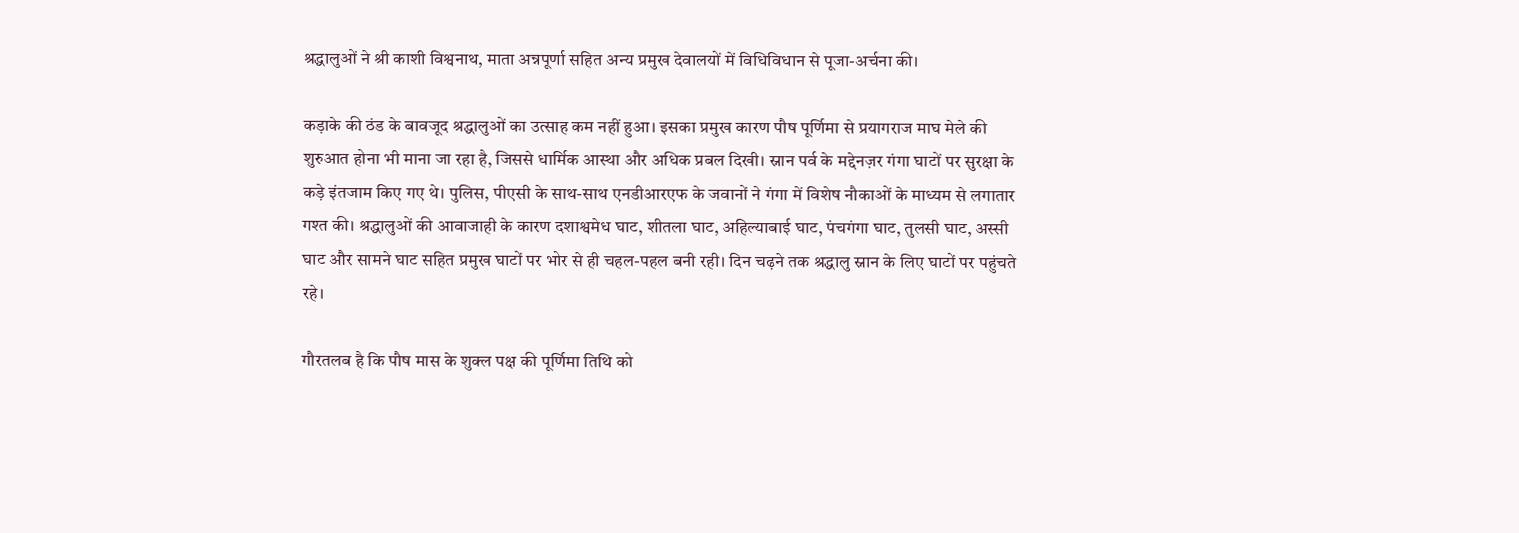श्रद्धालुओं ने श्री काशी विश्वनाथ, माता अन्नपूर्णा सहित अन्य प्रमुख देवालयों में विधिविधान से पूजा-अर्चना की।

कड़ाके की ठंड के बावजूद श्रद्धालुओं का उत्साह कम नहीं हुआ। इसका प्रमुख कारण पौष पूर्णिमा से प्रयागराज माघ मेले की शुरुआत होना भी माना जा रहा है, जिससे धार्मिक आस्था और अधिक प्रबल दिखी। स्नान पर्व के मद्देनज़र गंगा घाटों पर सुरक्षा के कड़े इंतजाम किए गए थे। पुलिस, पीएसी के साथ-साथ एनडीआरएफ के जवानों ने गंगा में विशेष नौकाओं के माध्यम से लगातार गश्त की। श्रद्धालुओं की आवाजाही के कारण दशाश्वमेध घाट, शीतला घाट, अहिल्याबाई घाट, पंचगंगा घाट, तुलसी घाट, अस्सी घाट और सामने घाट सहित प्रमुख घाटों पर भोर से ही चहल-पहल बनी रही। दिन चढ़ने तक श्रद्धालु स्नान के लिए घाटों पर पहुंचते रहे।

गौरतलब है कि पौष मास के शुक्ल पक्ष की पूर्णिमा तिथि को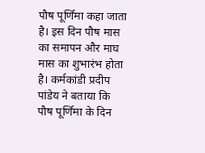पौष पूर्णिमा कहा जाता है। इस दिन पौष मास का समापन और माघ मास का शुभारंभ होता है। कर्मकांडी प्रदीप पांडेय ने बताया कि पौष पूर्णिमा के दिन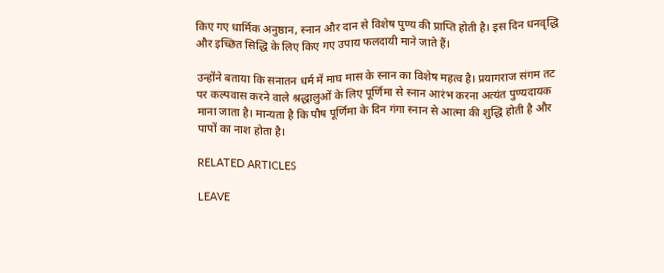किए गए धार्मिक अनुष्ठान, स्नान और दान से विशेष पुण्य की प्राप्ति होती है। इस दिन धनवृद्धि और इच्छित सिद्धि के लिए किए गए उपाय फलदायी माने जाते हैं।

उन्होंने बताया कि सनातन धर्म में माघ मास के स्नान का विशेष महत्व है। प्रयागराज संगम तट पर कल्पवास करने वाले श्रद्धालुओं के लिए पूर्णिमा से स्नान आरंभ करना अत्यंत पुण्यदायक माना जाता है। मान्यता है कि पौष पूर्णिमा के दिन गंगा स्नान से आत्मा की शुद्धि होती है और पापों का नाश होता है।

RELATED ARTICLES

LEAVE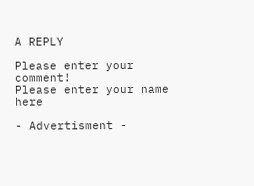A REPLY

Please enter your comment!
Please enter your name here

- Advertisment -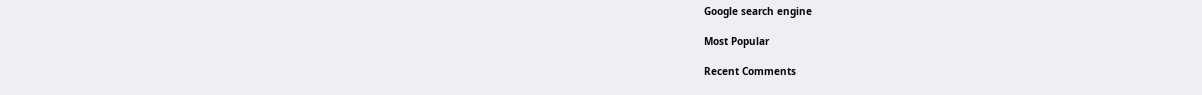Google search engine

Most Popular

Recent Comments